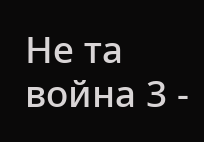Не та война 3 -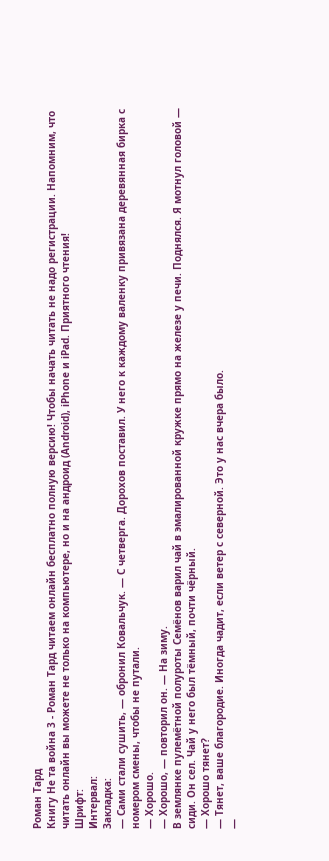Роман Тард
Книгу Не та война 3 - Роман Тард читаем онлайн бесплатно полную версию! Чтобы начать читать не надо регистрации. Напомним, что читать онлайн вы можете не только на компьютере, но и на андроид (Android), iPhone и iPad. Приятного чтения!
Шрифт:
Интервал:
Закладка:
— Сами стали сушить, — обронил Ковальчук. — С четверга. Дорохов поставил. У него к каждому валенку привязана деревянная бирка с номером смены, чтобы не путали.
— Хорошо.
— Хорошо, — повторил он. — На зиму.
В землянке пулемётной полуроты Семёнов варил чай в эмалированной кружке прямо на железе у печи. Поднялся. Я мотнул головой — сиди. Он сел. Чай у него был тёмный, почти чёрный.
— Хорошо тянет?
— Тянет, ваше благородие. Иногда чадит, если ветер с северной. Это у нас вчера было.
—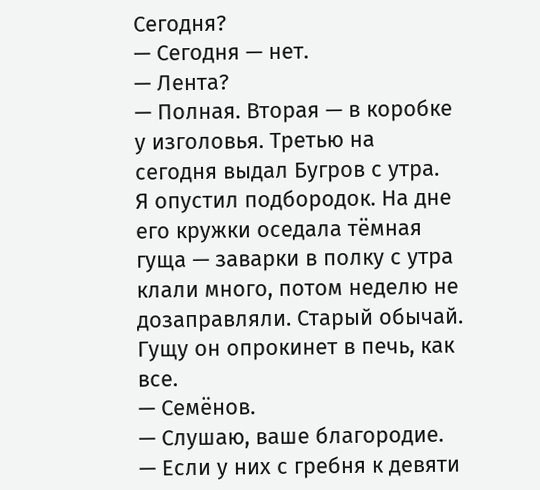Сегодня?
— Сегодня — нет.
— Лента?
— Полная. Вторая — в коробке у изголовья. Третью на сегодня выдал Бугров с утра.
Я опустил подбородок. На дне его кружки оседала тёмная гуща — заварки в полку с утра клали много, потом неделю не дозаправляли. Старый обычай. Гущу он опрокинет в печь, как все.
— Семёнов.
— Слушаю, ваше благородие.
— Если у них с гребня к девяти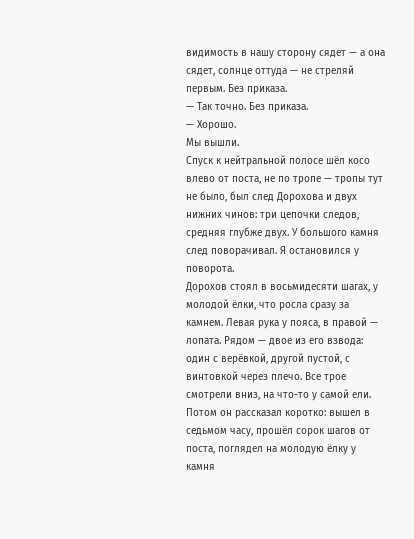видимость в нашу сторону сядет — а она сядет, солнце оттуда — не стреляй первым. Без приказа.
— Так точно. Без приказа.
— Хорошо.
Мы вышли.
Спуск к нейтральной полосе шёл косо влево от поста, не по тропе — тропы тут не было, был след Дорохова и двух нижних чинов: три цепочки следов, средняя глубже двух. У большого камня след поворачивал. Я остановился у поворота.
Дорохов стоял в восьмидесяти шагах, у молодой ёлки, что росла сразу за камнем. Левая рука у пояса, в правой — лопата. Рядом — двое из его взвода: один с верёвкой, другой пустой, с винтовкой через плечо. Все трое смотрели вниз, на что-то у самой ели.
Потом он рассказал коротко: вышел в седьмом часу, прошёл сорок шагов от поста, поглядел на молодую ёлку у камня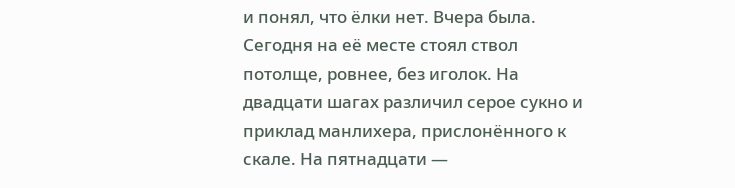и понял, что ёлки нет. Вчера была. Сегодня на её месте стоял ствол потолще, ровнее, без иголок. На двадцати шагах различил серое сукно и приклад манлихера, прислонённого к скале. На пятнадцати —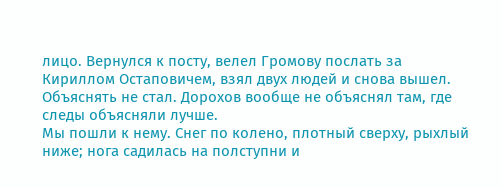лицо. Вернулся к посту, велел Громову послать за Кириллом Остаповичем, взял двух людей и снова вышел. Объяснять не стал. Дорохов вообще не объяснял там, где следы объясняли лучше.
Мы пошли к нему. Снег по колено, плотный сверху, рыхлый ниже; нога садилась на полступни и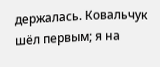держалась. Ковальчук шёл первым; я на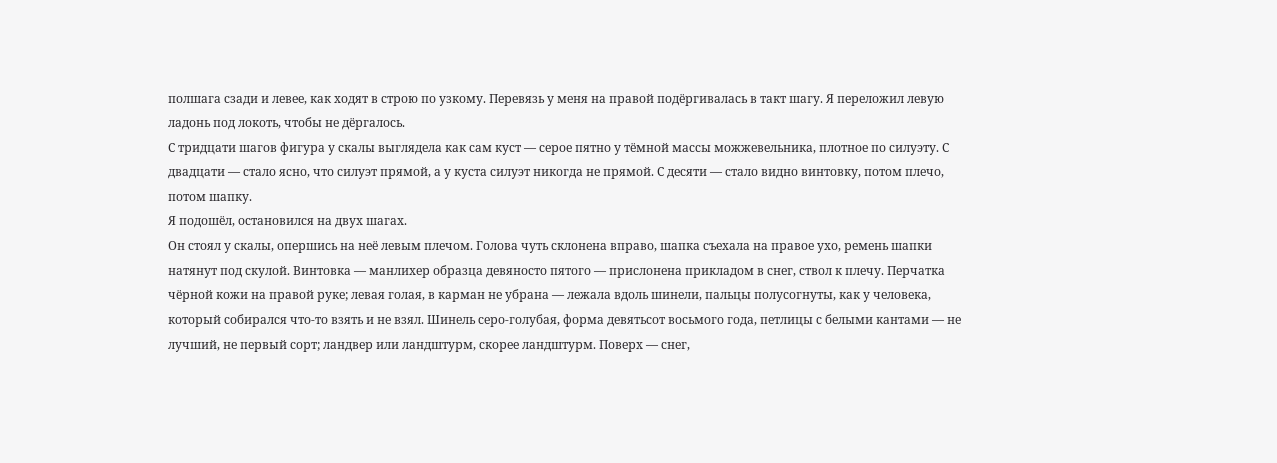полшага сзади и левее, как ходят в строю по узкому. Перевязь у меня на правой подёргивалась в такт шагу. Я переложил левую ладонь под локоть, чтобы не дёргалось.
С тридцати шагов фигура у скалы выглядела как сам куст — серое пятно у тёмной массы можжевельника, плотное по силуэту. С двадцати — стало ясно, что силуэт прямой, а у куста силуэт никогда не прямой. С десяти — стало видно винтовку, потом плечо, потом шапку.
Я подошёл, остановился на двух шагах.
Он стоял у скалы, опершись на неё левым плечом. Голова чуть склонена вправо, шапка съехала на правое ухо, ремень шапки натянут под скулой. Винтовка — манлихер образца девяносто пятого — прислонена прикладом в снег, ствол к плечу. Перчатка чёрной кожи на правой руке; левая голая, в карман не убрана — лежала вдоль шинели, пальцы полусогнуты, как у человека, который собирался что-то взять и не взял. Шинель серо-голубая, форма девятьсот восьмого года, петлицы с белыми кантами — не лучший, не первый сорт; ландвер или ландштурм, скорее ландштурм. Поверх — снег,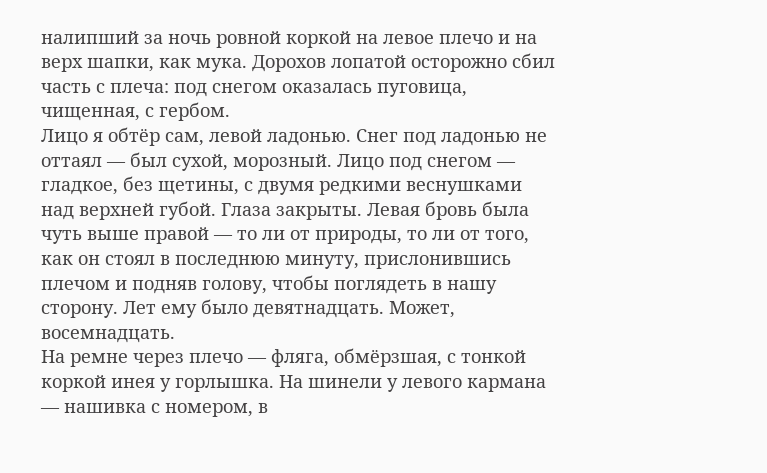налипший за ночь ровной коркой на левое плечо и на верх шапки, как мука. Дорохов лопатой осторожно сбил часть с плеча: под снегом оказалась пуговица, чищенная, с гербом.
Лицо я обтёр сам, левой ладонью. Снег под ладонью не оттаял — был сухой, морозный. Лицо под снегом — гладкое, без щетины, с двумя редкими веснушками над верхней губой. Глаза закрыты. Левая бровь была чуть выше правой — то ли от природы, то ли от того, как он стоял в последнюю минуту, прислонившись плечом и подняв голову, чтобы поглядеть в нашу сторону. Лет ему было девятнадцать. Может, восемнадцать.
На ремне через плечо — фляга, обмёрзшая, с тонкой коркой инея у горлышка. На шинели у левого кармана — нашивка с номером, в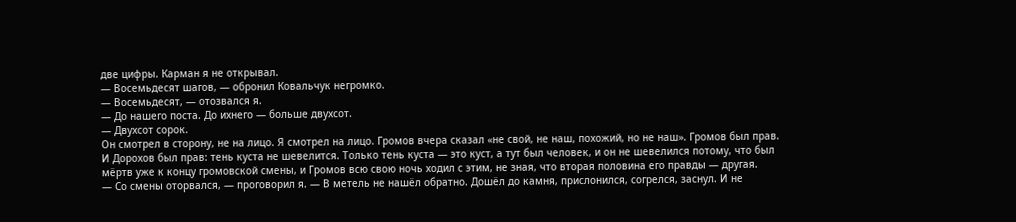две цифры. Карман я не открывал.
— Восемьдесят шагов, — обронил Ковальчук негромко.
— Восемьдесят, — отозвался я.
— До нашего поста. До ихнего — больше двухсот.
— Двухсот сорок.
Он смотрел в сторону, не на лицо. Я смотрел на лицо. Громов вчера сказал «не свой, не наш, похожий, но не наш». Громов был прав. И Дорохов был прав: тень куста не шевелится. Только тень куста — это куст, а тут был человек, и он не шевелился потому, что был мёртв уже к концу громовской смены, и Громов всю свою ночь ходил с этим, не зная, что вторая половина его правды — другая.
— Со смены оторвался, — проговорил я. — В метель не нашёл обратно. Дошёл до камня, прислонился, согрелся, заснул. И не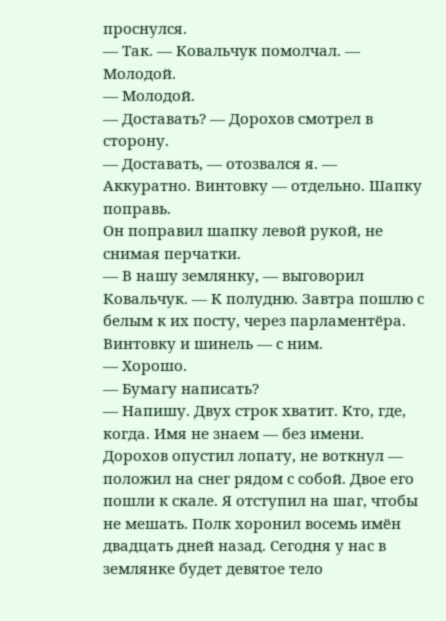проснулся.
— Так. — Ковальчук помолчал. — Молодой.
— Молодой.
— Доставать? — Дорохов смотрел в сторону.
— Доставать, — отозвался я. — Аккуратно. Винтовку — отдельно. Шапку поправь.
Он поправил шапку левой рукой, не снимая перчатки.
— В нашу землянку, — выговорил Ковальчук. — К полудню. Завтра пошлю с белым к их посту, через парламентёра. Винтовку и шинель — с ним.
— Хорошо.
— Бумагу написать?
— Напишу. Двух строк хватит. Кто, где, когда. Имя не знаем — без имени.
Дорохов опустил лопату, не воткнул — положил на снег рядом с собой. Двое его пошли к скале. Я отступил на шаг, чтобы не мешать. Полк хоронил восемь имён двадцать дней назад. Сегодня у нас в землянке будет девятое тело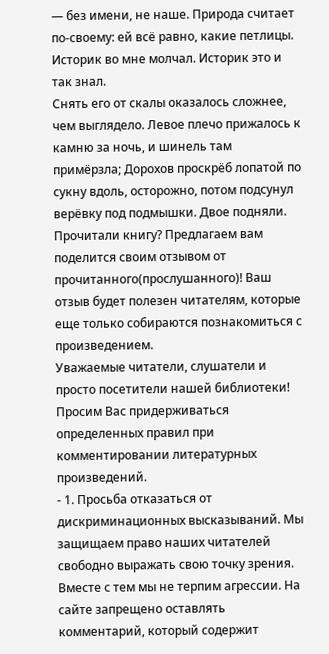— без имени, не наше. Природа считает по-своему: ей всё равно, какие петлицы. Историк во мне молчал. Историк это и так знал.
Снять его от скалы оказалось сложнее, чем выглядело. Левое плечо прижалось к камню за ночь, и шинель там примёрзла; Дорохов проскрёб лопатой по сукну вдоль, осторожно, потом подсунул верёвку под подмышки. Двое подняли.
Прочитали книгу? Предлагаем вам поделится своим отзывом от прочитанного(прослушанного)! Ваш отзыв будет полезен читателям, которые еще только собираются познакомиться с произведением.
Уважаемые читатели, слушатели и просто посетители нашей библиотеки! Просим Вас придерживаться определенных правил при комментировании литературных произведений.
- 1. Просьба отказаться от дискриминационных высказываний. Мы защищаем право наших читателей свободно выражать свою точку зрения. Вместе с тем мы не терпим агрессии. На сайте запрещено оставлять комментарий, который содержит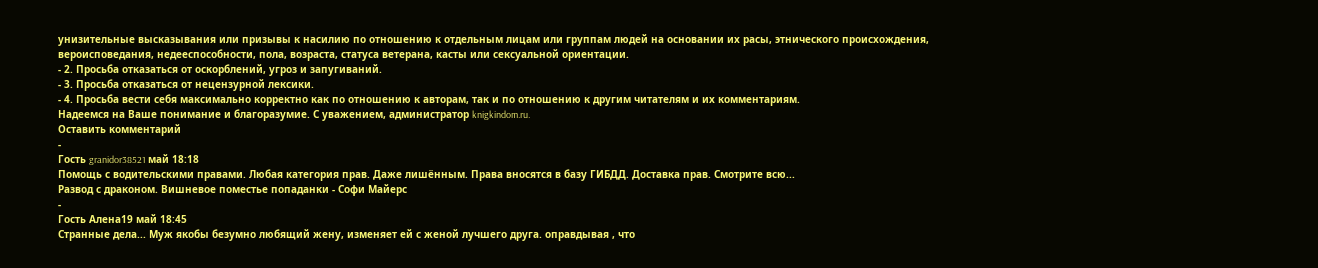унизительные высказывания или призывы к насилию по отношению к отдельным лицам или группам людей на основании их расы, этнического происхождения, вероисповедания, недееспособности, пола, возраста, статуса ветерана, касты или сексуальной ориентации.
- 2. Просьба отказаться от оскорблений, угроз и запугиваний.
- 3. Просьба отказаться от нецензурной лексики.
- 4. Просьба вести себя максимально корректно как по отношению к авторам, так и по отношению к другим читателям и их комментариям.
Надеемся на Ваше понимание и благоразумие. С уважением, администратор knigkindom.ru.
Оставить комментарий
-
Гость granidor38521 май 18:18
Помощь с водительскими правами. Любая категория прав. Даже лишённым. Права вносятся в базу ГИБДД. Доставка прав. Смотрите всю...
Развод с драконом. Вишневое поместье попаданки - Софи Майерс
-
Гость Алена19 май 18:45
Странные дела... Муж якобы безумно любящий жену, изменяет ей с женой лучшего друга. оправдывая , что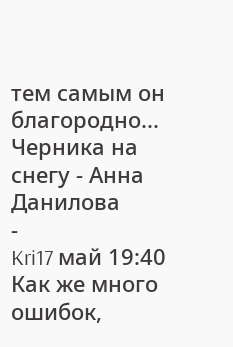тем самым он благородно...
Черника на снегу - Анна Данилова
-
Kri17 май 19:40
Как же много ошибок,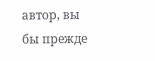автор, вы бы прежде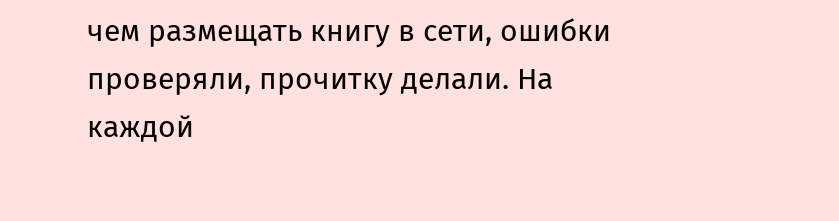чем размещать книгу в сети, ошибки проверяли, прочитку делали. На каждой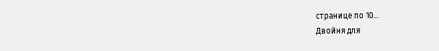странице по 10...
Двойня для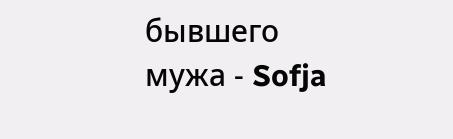бывшего мужа - Sofja